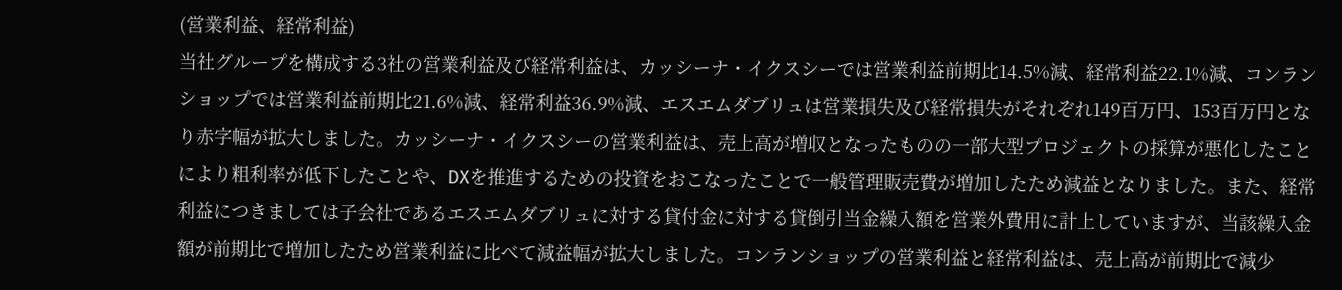(営業利益、経常利益)
当社グループを構成する3社の営業利益及び経常利益は、カッシーナ・イクスシーでは営業利益前期比14.5%減、経常利益22.1%減、コンランショップでは営業利益前期比21.6%減、経常利益36.9%減、エスエムダブリュは営業損失及び経常損失がそれぞれ149百万円、153百万円となり赤字幅が拡大しました。カッシーナ・イクスシーの営業利益は、売上高が増収となったものの一部大型プロジェクトの採算が悪化したことにより粗利率が低下したことや、DXを推進するための投資をおこなったことで一般管理販売費が増加したため減益となりました。また、経常利益につきましては子会社であるエスエムダブリュに対する貸付金に対する貸倒引当金繰入額を営業外費用に計上していますが、当該繰入金額が前期比で増加したため営業利益に比べて減益幅が拡大しました。コンランショップの営業利益と経常利益は、売上高が前期比で減少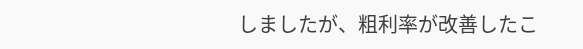しましたが、粗利率が改善したこ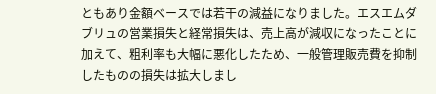ともあり金額ベースでは若干の減益になりました。エスエムダブリュの営業損失と経常損失は、売上高が減収になったことに加えて、粗利率も大幅に悪化したため、一般管理販売費を抑制したものの損失は拡大しまし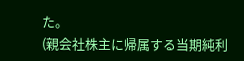た。
(親会社株主に帰属する当期純利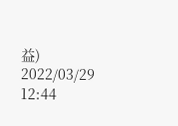益)
2022/03/29 12:44